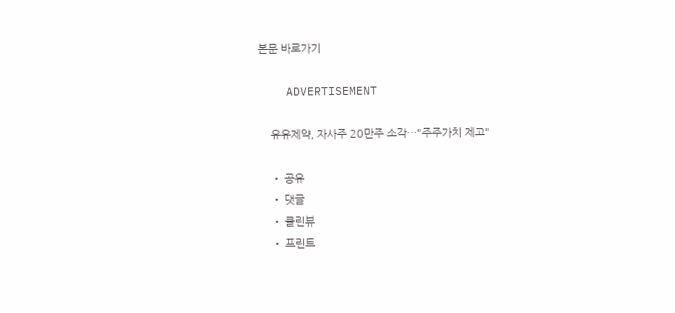본문 바로가기

    ADVERTISEMENT

    유유제약, 자사주 20만주 소각…"주주가치 제고"

    • 공유
    • 댓글
    • 클린뷰
    • 프린트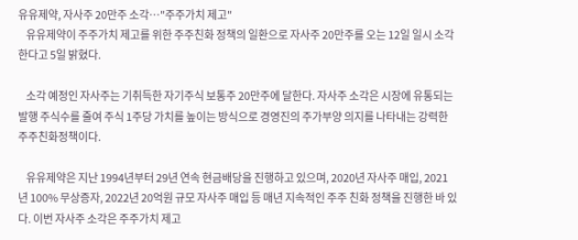유유제약, 자사주 20만주 소각…"주주가치 제고"
    유유제약이 주주가치 제고를 위한 주주친화 정책의 일환으로 자사주 20만주를 오는 12일 일시 소각한다고 5일 밝혔다.

    소각 예정인 자사주는 기취득한 자기주식 보통주 20만주에 달한다. 자사주 소각은 시장에 유통되는 발행 주식수를 줄여 주식 1주당 가치를 높이는 방식으로 경영진의 주가부양 의지를 나타내는 강력한 주주친화정책이다.

    유유제약은 지난 1994년부터 29년 연속 현금배당을 진행하고 있으며, 2020년 자사주 매입, 2021년 100% 무상증자, 2022년 20억원 규모 자사주 매입 등 매년 지속적인 주주 친화 정책을 진행한 바 있다. 이번 자사주 소각은 주주가치 제고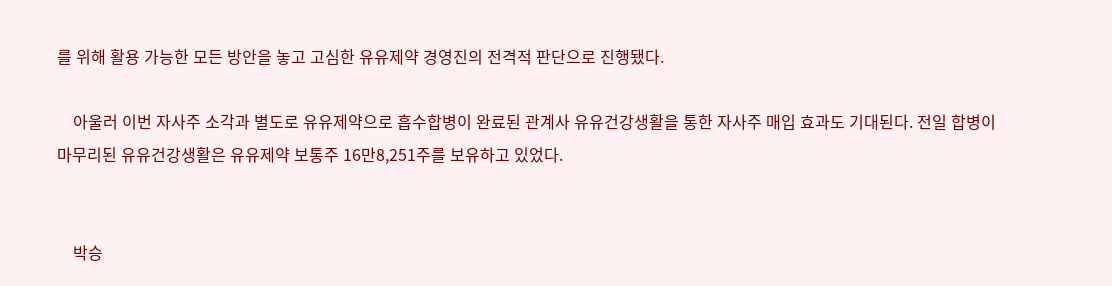를 위해 활용 가능한 모든 방안을 놓고 고심한 유유제약 경영진의 전격적 판단으로 진행됐다.

    아울러 이번 자사주 소각과 별도로 유유제약으로 흡수합병이 완료된 관계사 유유건강생활을 통한 자사주 매입 효과도 기대된다. 전일 합병이 마무리된 유유건강생활은 유유제약 보통주 16만8,251주를 보유하고 있었다.


    박승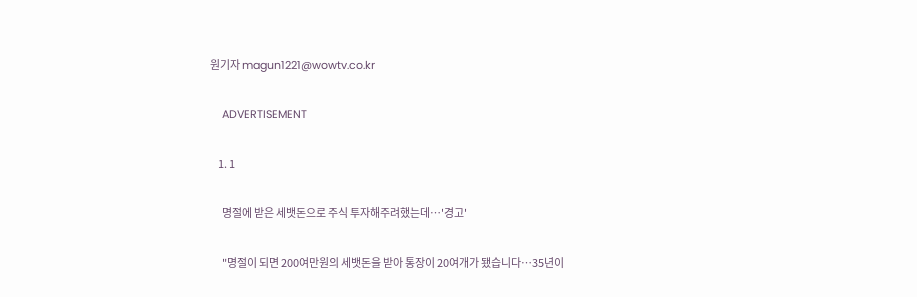원기자 magun1221@wowtv.co.kr

    ADVERTISEMENT

    1. 1

      명절에 받은 세뱃돈으로 주식 투자해주려했는데…'경고'

      "명절이 되면 200여만원의 세뱃돈을 받아 통장이 20여개가 됐습니다…35년이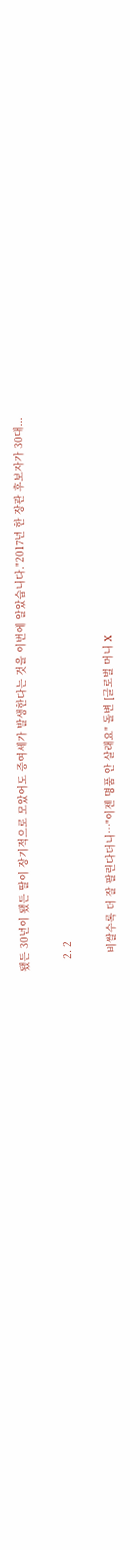됐든 30년이 됐든 딸이 장기적으로 모았어도 증여세가 발생한다는 것을 이번에 알았습니다."2017년 한 장관 후보자가 30대...

    2. 2

      비쌀수록 더 잘 팔린다더니…"이젠 명품 안 살래요" 돌변 [글로벌 머니 X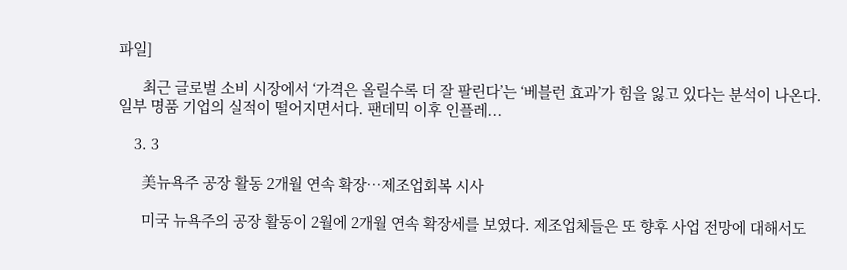파일]

      최근 글로벌 소비 시장에서 ‘가격은 올릴수록 더 잘 팔린다’는 ‘베블런 효과’가 힘을 잃고 있다는 분석이 나온다. 일부 명품 기업의 실적이 떨어지면서다. 팬데믹 이후 인플레...

    3. 3

      美뉴욕주 공장 활동 2개월 연속 확장…제조업회복 시사

      미국 뉴욕주의 공장 활동이 2월에 2개월 연속 확장세를 보였다. 제조업체들은 또 향후 사업 전망에 대해서도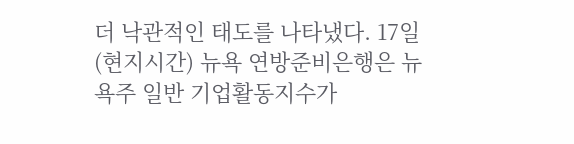더 낙관적인 태도를 나타냈다. 17일(현지시간) 뉴욕 연방준비은행은 뉴욕주 일반 기업활동지수가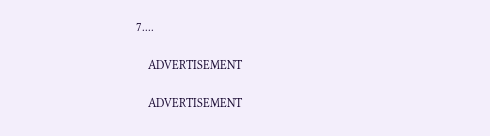7....

    ADVERTISEMENT

    ADVERTISEMENT